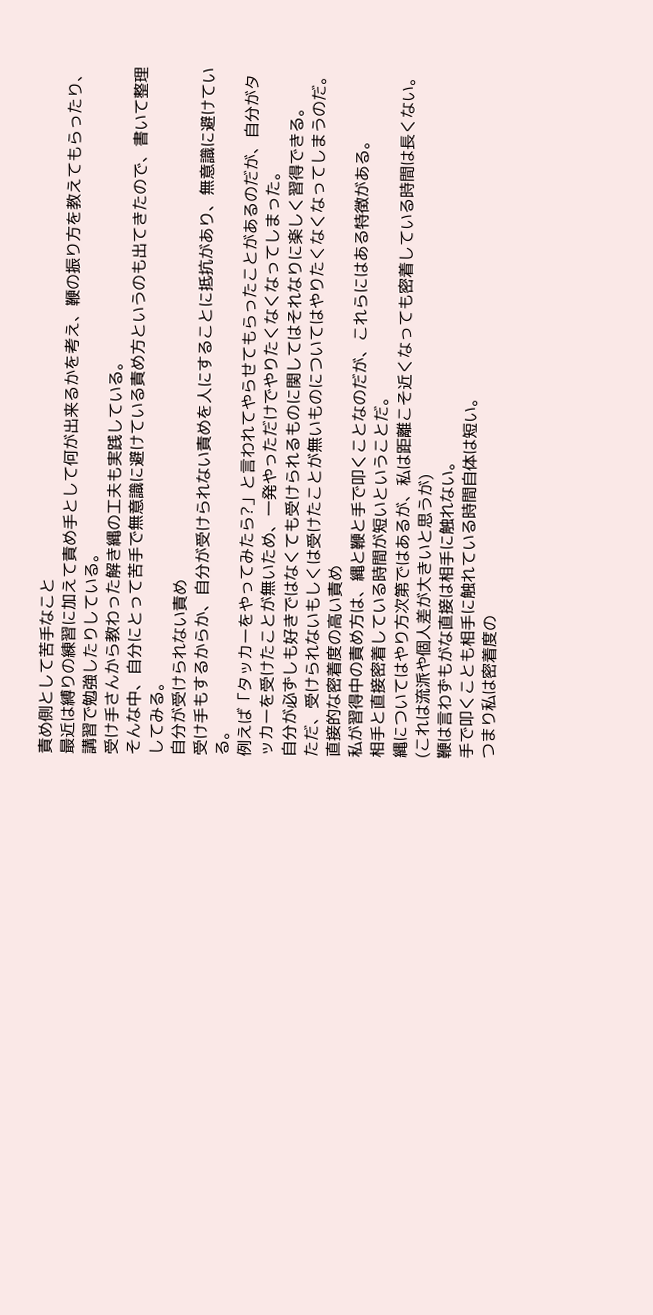責め側として苦手なこと
最近は縛りの練習に加えて責め手として何が出来るかを考え、鞭の振り方を教えてもらったり、講習で勉強したりしている。
受け手さんから教わった解き縄の工夫も実践している。
そんな中、自分にとって苦手で無意識に避けている責め方というのも出てきたので、書いて整理してみる。
自分が受けられない責め
受け手もするからか、自分が受けられない責めを人にすることに抵抗があり、無意識に避けている。
例えば「タッカーをやってみたら?」と言われてやらせてもらったことがあるのだが、自分がタッカーを受けたことが無いため、一発やっただけでやりたくなくなってしまった。
自分が必ずしも好きではなくても受けられるものに関してはそれなりに楽しく習得できる。
ただ、受けられないもしくは受けたことが無いものについてはやりたくなくなってしまうのだ。
直接的な密着度の高い責め
私が習得中の責め方は、縄と鞭と手で叩くことなのだが、これらにはある特徴がある。
相手と直接密着している時間が短いということだ。
縄についてはやり方次第ではあるが、私は距離こそ近くなっても密着している時間は長くない。
(これは流派や個人差が大きいと思うが)
鞭は言わずもがな直接は相手に触れない。
手で叩くことも相手に触れている時間自体は短い。
つまり私は密着度の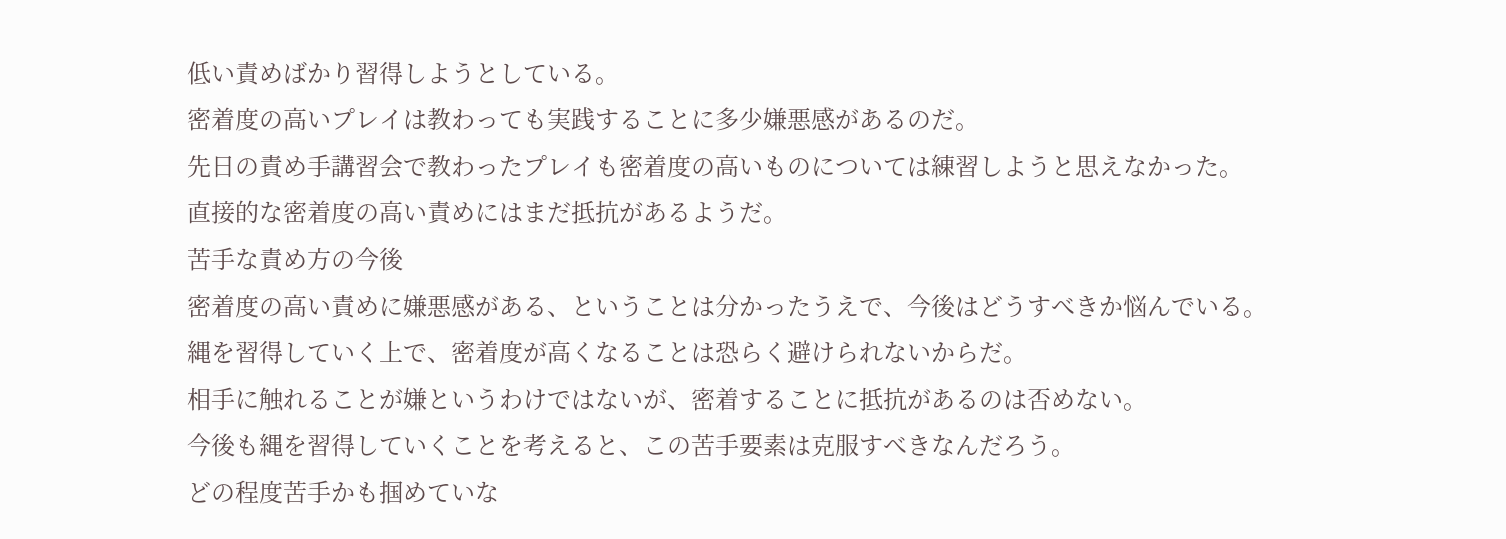低い責めばかり習得しようとしている。
密着度の高いプレイは教わっても実践することに多少嫌悪感があるのだ。
先日の責め手講習会で教わったプレイも密着度の高いものについては練習しようと思えなかった。
直接的な密着度の高い責めにはまだ抵抗があるようだ。
苦手な責め方の今後
密着度の高い責めに嫌悪感がある、ということは分かったうえで、今後はどうすべきか悩んでいる。
縄を習得していく上で、密着度が高くなることは恐らく避けられないからだ。
相手に触れることが嫌というわけではないが、密着することに抵抗があるのは否めない。
今後も縄を習得していくことを考えると、この苦手要素は克服すべきなんだろう。
どの程度苦手かも掴めていな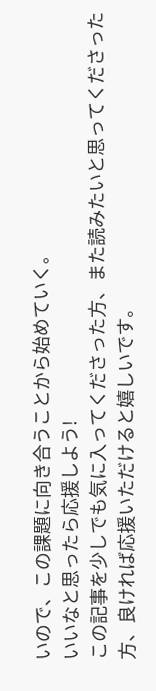いので、この課題に向き合うことから始めていく。
いいなと思ったら応援しよう!
この記事を少しでも気に入ってくださった方、また読みたいと思ってくださった方、良ければ応援いただけると嬉しいです。